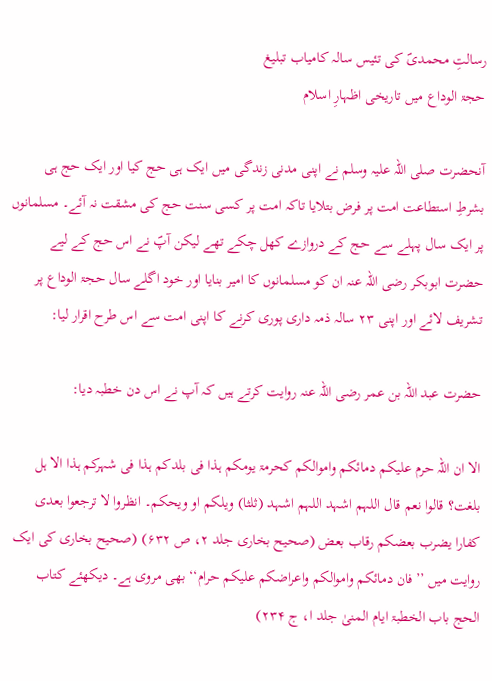رسالتِ محمدیؐ کی تئیس سالہ کامیاب تبلیغ
حجۃ الوداع میں تاریخی اظہارِ اسلام

آنحضرت صلی اللہ علیہ وسلم نے اپنی مدنی زندگی میں ایک ہی حج کیا اور ایک حج ہی بشرطِ استطاعت امت پر فرض بتلایا تاکہ امت پر کسی سنت حج کی مشقت نہ آئے۔ مسلمانوں پر ایک سال پہلے سے حج کے دروازے کھل چکے تھے لیکن آپؐ نے اس حج کے لیے حضرت ابوبکر رضی اللہ عنہ ان کو مسلمانوں کا امیر بنایا اور خود اگلے سال حجۃ الوداع پر تشریف لائے اور اپنی ۲۳ سالہ ذمہ داری پوری کرنے کا اپنی امت سے اس طرح اقرار لیا:

حضرت عبد اللہ بن عمر رضی اللہ عنہ روایت کرتے ہیں کہ آپ نے اس دن خطبہ دیا:

الا ان اللہ حرم علیکم دمائکم واموالکم کحرمۃ یومکم ہذا فی بلدکم ہذا فی شہرکم ہذا الا ہل بلغت؟ قالوا نعم قال اللہم اشہد اللہم اشہد (ثلثا) ویلکم او ویحکم۔ انظروا لا ترجعوا بعدی کفارا یضرب بعضکم رقاب بعض (صحیح بخاری جلد ۲، ص ۶۳۲) (صحیح بخاری کی ایک روایت میں ’’فان دمائکم واموالکم واعراضکم علیکم حرام‘‘ بھی مروی ہے۔ دیکھئے کتاب الحج باب الخطبۃ ایام المنیٰ جلد ا، ج ۲۳۴)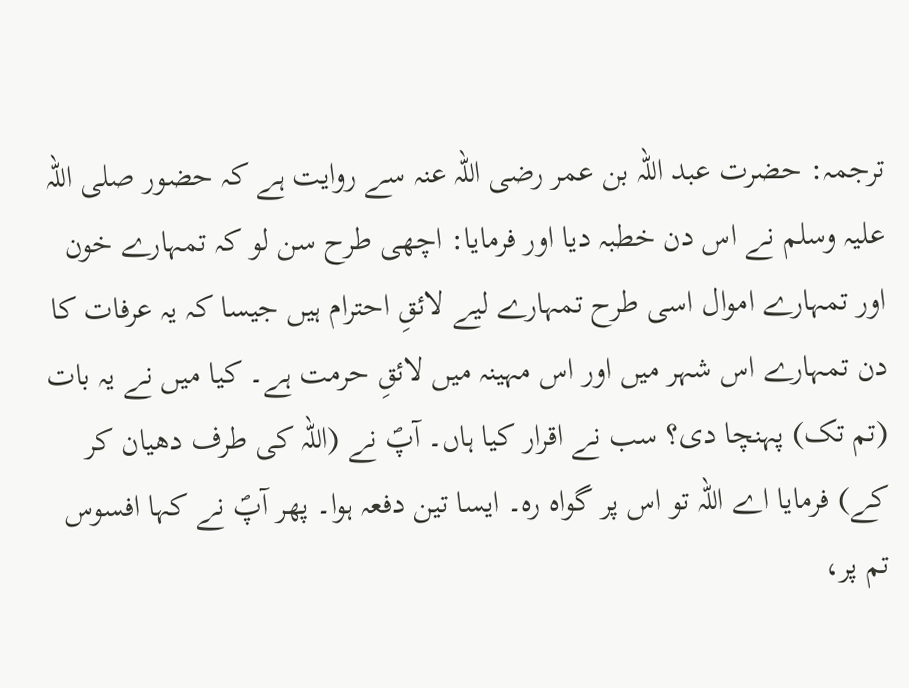ترجمہ: حضرت عبد اللہ بن عمر رضی اللہ عنہ سے روایت ہے کہ حضور صلی اللہ علیہ وسلم نے اس دن خطبہ دیا اور فرمایا: اچھی طرح سن لو کہ تمہارے خون اور تمہارے اموال اسی طرح تمہارے لیے لائقِ احترام ہیں جیسا کہ یہ عرفات کا دن تمہارے اس شہر میں اور اس مہینہ میں لائقِ حرمت ہے۔ کیا میں نے یہ بات (تم تک) پہنچا دی؟ سب نے اقرار کیا ہاں۔ آپؐ نے (اللہ کی طرف دھیان کر کے) فرمایا اے اللہ تو اس پر گواہ رہ۔ ایسا تین دفعہ ہوا۔ پھر آپؐ نے کہا افسوس تم پر،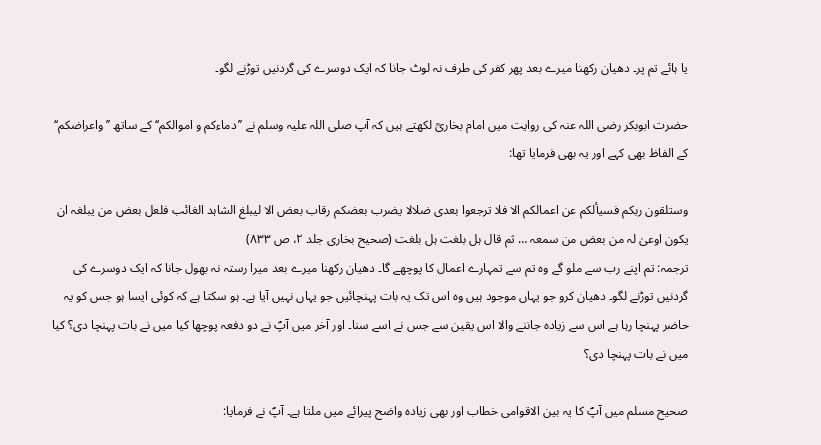یا ہائے تم پر۔ دھیان رکھنا میرے بعد پھر کفر کی طرف نہ لوٹ جانا کہ ایک دوسرے کی گردنیں توڑنے لگو۔

حضرت ابوبکر رضی اللہ عنہ کی روایت میں امام بخاریؒ لکھتے ہیں کہ آپ صلی اللہ علیہ وسلم نے ’’دماءکم و اموالکم‘‘ کے ساتھ ’’واعراضکم‘‘ کے الفاظ بھی کہے اور یہ بھی فرمایا تھا:

وستلقون ربکم فسیألکم عن اعمالکم الا فلا ترجعوا بعدی ضلالا یضرب بعضکم رقاب بعض الا لیبلغ الشاہد الغائب فلعل بعض من یبلغہ ان یکون اوعیٰ لہ من بعض من سمعہ … ثم قال ہل بلغت ہل بلغت (صحیح بخاری جلد ۲، ص ۸۳۳)
ترجمہ: تم اپنے رب سے ملو گے وہ تم سے تمہارے اعمال کا پوچھے گا۔ دھیان رکھنا میرے بعد میرا رستہ نہ بھول جانا کہ ایک دوسرے کی گردنیں توڑنے لگو۔ دھیان کرو جو یہاں موجود ہیں وہ اس تک یہ بات پہنچائیں جو یہاں نہیں آیا ہے۔ ہو سکتا ہے کہ کوئی ایسا ہو جس کو یہ حاضر پہنچا رہا ہے اس سے زیادہ جاننے والا اس یقین سے جس نے اسے سنا۔ اور آخر میں آپؐ نے دو دفعہ پوچھا کیا میں نے بات پہنچا دی؟ کیا میں نے بات پہنچا دی؟

صحیح مسلم میں آپؐ کا یہ بین الاقوامی خطاب اور بھی زیادہ واضح پیرائے میں ملتا ہے۔ آپؐ نے فرمایا: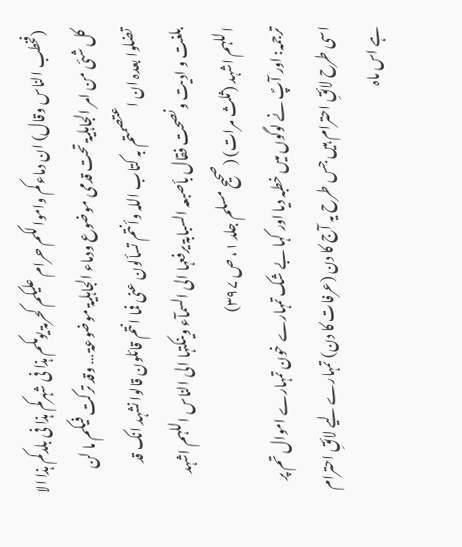(فخطب الناس وقال) ان دماءکم واموالکم حرام علیکم کحرمۃ یومکم ہذا فی شہرکم ہذا فی بلدکم ہذا الا کل شئی من امر الجاہلیۃ تحت قدمی موضوع ودماء الجاہلیۃ موضوعۃ … وقد ترکت فیکم ما لن تضلوا بعدہ ان اعتصمتم بہ کتاب اللہ وأنتم تسألون عنی فما انتم قائلون قالوا نشہد انک قد بلغت و ادیت ونصحت فقال بأصبعہ السبابۃ یرفعہا الی السمآء وینکتہا الی الناس اللہم اشہد اللہم اشہد (ثلث مرات) (صحیح مسلم جلد ۱، ص ۳۹۷)
ترجمہ: اور آپؐ نے لوگوں میں خطبہ دیا اور کہا بے شک تمہارے خون تمہارے اموال تم پر اسی طرح لائقِ احترام ہیں جس طرح یہ آج کا دن (عرفات کا دن) تمہارے لیے لائقِ احترام ہے اس ماہ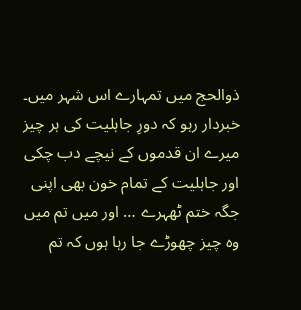ذوالحج میں تمہارے اس شہر میں۔ خبردار رہو کہ دورِ جاہلیت کی ہر چیز میرے ان قدموں کے نیچے دب چکی اور جاہلیت کے تمام خون بھی اپنی جگہ ختم ٹھہرے … اور میں تم میں وہ چیز چھوڑے جا رہا ہوں کہ تم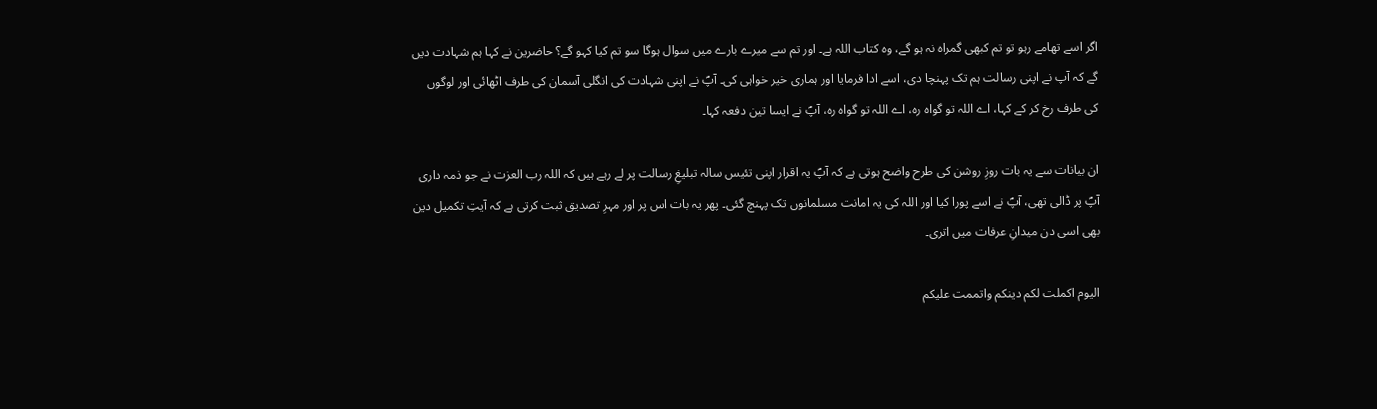اگر اسے تھامے رہو تو تم کبھی گمراہ نہ ہو گے، وہ کتاب اللہ ہے۔ اور تم سے میرے بارے میں سوال ہوگا سو تم کیا کہو گے؟ حاضرین نے کہا ہم شہادت دیں گے کہ آپ نے اپنی رسالت ہم تک پہنچا دی، اسے ادا فرمایا اور ہماری خیر خواہی کی۔ آپؐ نے اپنی شہادت کی انگلی آسمان کی طرف اٹھائی اور لوگوں کی طرف رخ کر کے کہا، اے اللہ تو گواہ رہ، اے اللہ تو گواہ رہ، آپؐ نے ایسا تین دفعہ کہا۔

ان بیانات سے یہ بات روزِ روشن کی طرح واضح ہوتی ہے کہ آپؐ یہ اقرار اپنی تئیس سالہ تبلیغِ رسالت پر لے رہے ہیں کہ اللہ رب العزت نے جو ذمہ داری آپؐ پر ڈالی تھی، آپؐ نے اسے پورا کیا اور اللہ کی یہ امانت مسلمانوں تک پہنچ گئی۔ پھر یہ بات اس پر اور مہرِ تصدیق ثبت کرتی ہے کہ آیتِ تکمیل دین بھی اسی دن میدانِ عرفات میں اتری۔

الیوم اکملت لکم دینکم واتممت علیکم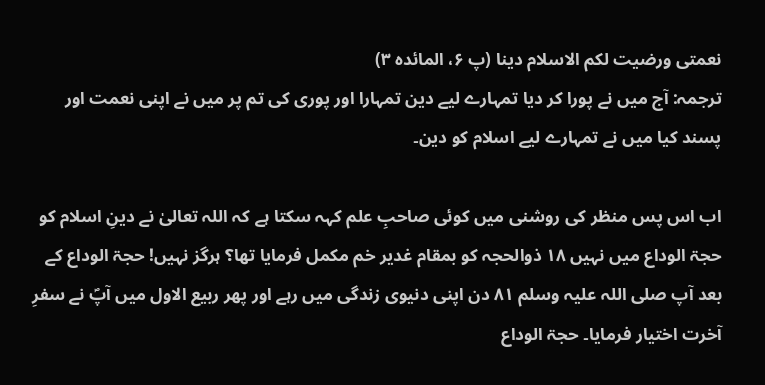نعمتی ورضیت لکم الاسلام دینا (پ ۶، المائدہ ۳)
ترجمہ: آج میں نے پورا کر دیا تمہارے لیے دین تمہارا اور پوری کی تم پر میں نے اپنی نعمت اور پسند کیا میں نے تمہارے لیے اسلام کو دین۔

اب اس پس منظر کی روشنی میں کوئی صاحبِ علم کہہ سکتا ہے کہ اللہ تعالیٰ نے دینِ اسلام کو حجۃ الوداع میں نہیں ۱۸ ذوالحجہ کو بمقام غدیر خم مکمل فرمایا تھا؟ ہرگز نہیں! حجۃ الوداع کے بعد آپ صلی اللہ علیہ وسلم ۸۱ دن اپنی دنیوی زندگی میں رہے اور پھر ربیع الاول میں آپؐ نے سفرِ آخرت اختیار فرمایا۔ حجۃ الوداع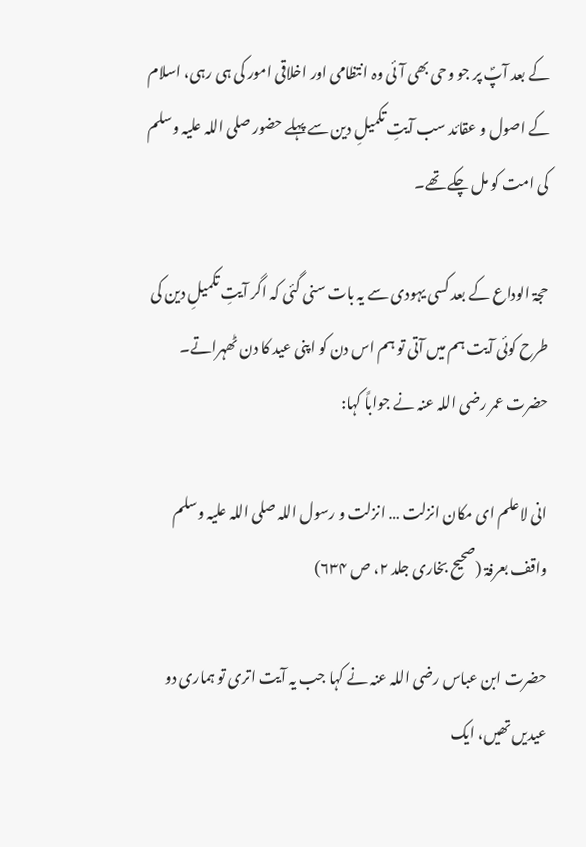کے بعد آپؐ پر جو وحی بھی آئی وہ انتظامی اور اخلاقی امور کی ہی رہی، اسلام کے اصول و عقائد سب آیتِ تکمیلِ دین سے پہلے حضور صلی اللہ علیہ وسلم کی امت کو مل چکے تھے۔

حجۃ الوداع کے بعد کسی یہودی سے یہ بات سنی گئی کہ اگر آیتِ تکمیلِ دین کی طرح کوئی آیت ہم میں آتی تو ہم اس دن کو اپنی عید کا دن ٹھہراتے۔ حضرت عمر رضی اللہ عنہ نے جواباً‌ کہا:

انی لاعلم ای مکان انزلت … انزلت و رسول اللہ صلی اللہ علیہ وسلم واقف بعرفۃ (صحیح بخاری جلد ۲، ص ۶۳۴)

حضرت ابن عباس رضی اللہ عنہ نے کہا جب یہ آیت اتری تو ہماری دو عیدیں تھیں، ایک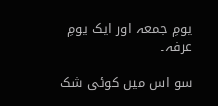یومِ جمعہ اور ایک یومِ عرفہ۔

سو اس میں کوئی شک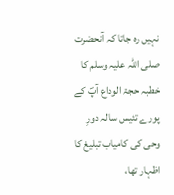نہیں رہ جاتا کہ آنحضرت صلی اللہ علیہ وسلم کا خطبہ حجۃ الوداع آپؐ کے پورے تئیس سالہ دورِ وحی کی کامیاب تبلیغ کا اظہار تھا،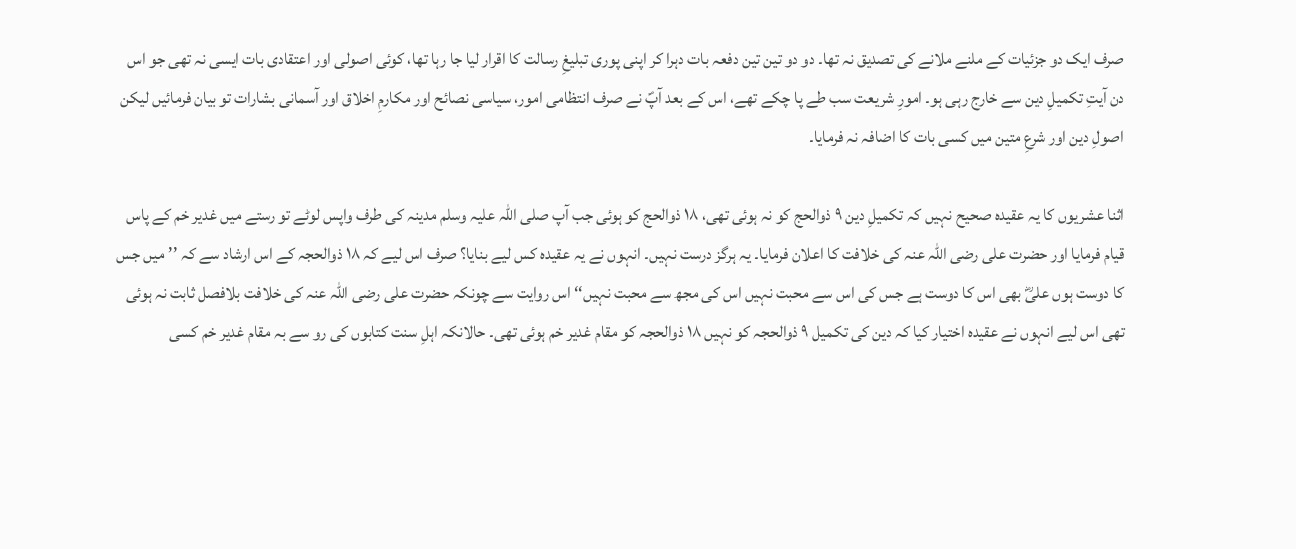صرف ایک دو جزئیات کے ملنے ملانے کی تصدیق نہ تھا۔ دو دو تین تین دفعہ بات دہرا کر اپنی پوری تبلیغِ رسالت کا اقرار لیا جا رہا تھا، کوئی اصولی اور اعتقادی بات ایسی نہ تھی جو اس دن آیتِ تکمیلِ دین سے خارج رہی ہو۔ امورِ شریعت سب طے پا چکے تھے، اس کے بعد آپؐ نے صرف انتظامی امور، سیاسی نصائح اور مکارمِ اخلاق اور آسمانی بشارات تو بیان فرمائیں لیکن اصولِ دین اور شرعِ متین میں کسی بات کا اضافہ نہ فرمایا۔

اثنا عشریوں کا یہ عقیدہ صحیح نہیں کہ تکمیلِ دین ۹ ذوالحج کو نہ ہوئی تھی، ۱۸ ذوالحج کو ہوئی جب آپ صلی اللہ علیہ وسلم مدینہ کی طرف واپس لوٹے تو رستے میں غدیر خم کے پاس قیام فرمایا اور حضرت علی رضی اللہ عنہ کی خلافت کا اعلان فرمایا۔ یہ ہرگز درست نہیں۔ انہوں نے یہ عقیدہ کس لیے بنایا؟ صرف اس لیے کہ ۱۸ ذوالحجہ کے اس ارشاد سے کہ ’’میں جس کا دوست ہوں علیؓ بھی اس کا دوست ہے جس کی اس سے محبت نہیں اس کی مجھ سے محبت نہیں‘‘ اس روایت سے چونکہ حضرت علی رضی اللہ عنہ کی خلافت بلافصل ثابت نہ ہوئی تھی اس لیے انہوں نے عقیدہ اختیار کیا کہ دین کی تکمیل ۹ ذوالحجہ کو نہیں ۱۸ ذوالحجہ کو مقام غدیر خم ہوئی تھی۔ حالانکہ اہلِ سنت کتابوں کی رو سے بہ مقام غدیر خم کسی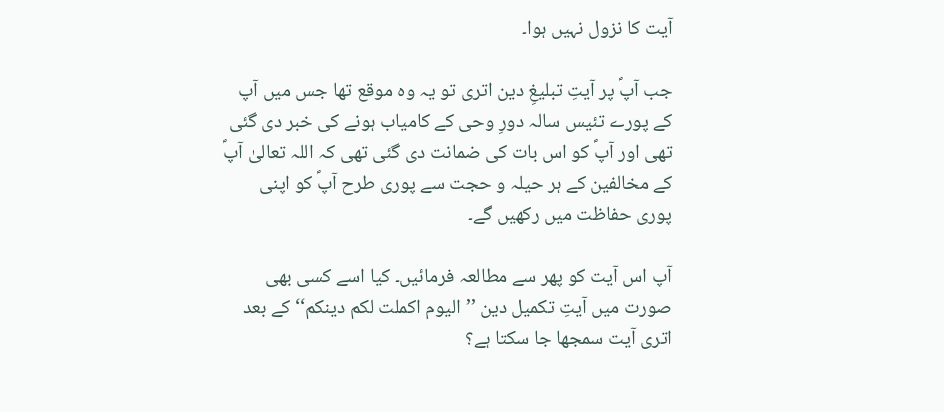آیت کا نزول نہیں ہوا۔

جب آپؐ پر آیتِ تبلیغِ دین اتری تو یہ وہ موقع تھا جس میں آپ کے پورے تئیس سالہ دورِ وحی کے کامیاب ہونے کی خبر دی گئی تھی اور آپؐ کو اس بات کی ضمانت دی گئی تھی کہ اللہ تعالیٰ آپؐ کے مخالفین کے ہر حیلہ و حجت سے پوری طرح آپؐ کو اپنی پوری حفاظت میں رکھیں گے۔

آپ اس آیت کو پھر سے مطالعہ فرمائیں۔ کیا اسے کسی بھی صورت میں آیتِ تکمیل دین ’’الیوم اکملت لکم دینکم‘‘ کے بعد اتری آیت سمجھا جا سکتا ہے؟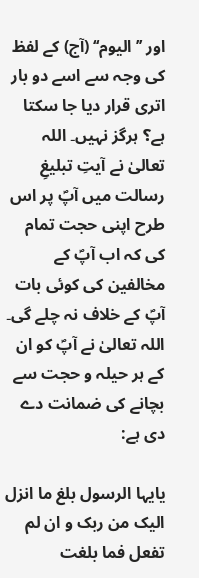اور ’’الیوم‘‘ (آج) کے لفظ کی وجہ سے اسے دو بار اتری قرار دیا جا سکتا ہے؟ ہرگز نہیں۔ اللہ تعالیٰ نے آیتِ تبلیغِ رسالت میں آپؐ پر اس طرح اپنی حجت تمام کی کہ اب آپؐ کے مخالفین کی کوئی بات آپؐ کے خلاف نہ چلے گی۔ اللہ تعالیٰ نے آپؐ کو ان کے ہر حیلہ و حجت سے بچانے کی ضمانت دے دی ہے:

یایہا الرسول بلغ ما انزل الیک من ربک و ان لم تفعل فما بلغت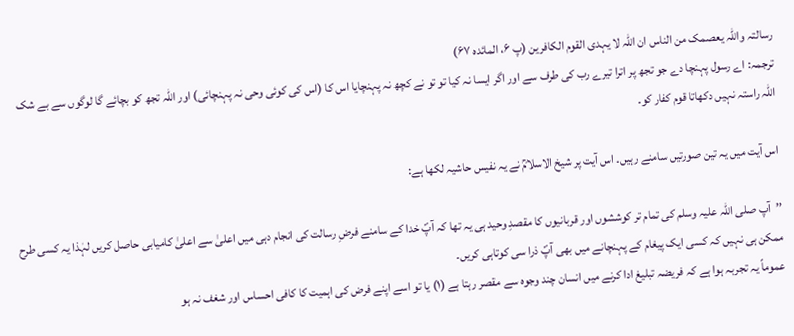رسالتہ واللہ یعصمک من الناس ان اللہ لا یہدی القوم الکافرین (پ ۶، المائدہ ۶۷)
ترجمہ: اے رسول پہنچا دے جو تجھ پر اترا تیرے رب کی طرف سے اور اگر ایسا نہ کیا تو تو نے کچھ نہ پہنچایا اس کا (اس کی کوئی وحی نہ پہنچائی) اور اللہ تجھ کو بچائے گا لوگوں سے بے شک اللہ راستہ نہیں دکھاتا قوم کفار کو۔

اس آیت میں یہ تین صورتیں سامنے رہیں۔ اس آیت پر شیخ الاسلامؒ نے یہ نفیس حاشیہ لکھا ہے:

’’آپ صلی اللہ علیہ وسلم کی تمام تر کوششوں اور قربانیوں کا مقصدِ وحید ہی یہ تھا کہ آپؐ خدا کے سامنے فرضِ رسالت کی انجام دہی میں اعلیٰ سے اعلیٰ کامیابی حاصل کریں لہٰذا یہ کسی طرح ممکن ہی نہیں کہ کسی ایک پیغام کے پہنچانے میں بھی آپؐ ذرا سی کوتاہی کریں۔
عموماً‌ یہ تجربہ ہوا ہے کہ فریضہ تبلیغ ادا کرنے میں انسان چند وجوہ سے مقصر رہتا ہے (۱) یا تو اسے اپنے فرض کی اہمیت کا کافی احساس اور شغف نہ ہو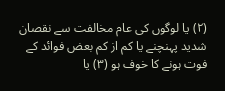(۲) یا لوگوں کی عام مخالفت سے نقصان شدید پہنچنے یا کم از کم بعض فوائد کے فوت ہونے کا خوف ہو (۳) یا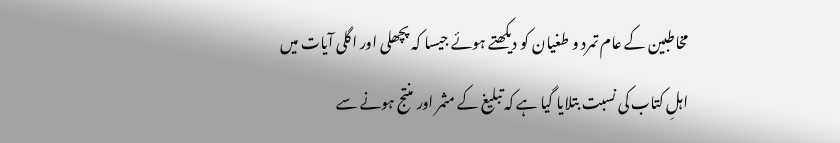مخاطبین کے عام تمرد و طغیان کو دیکھتے ہوئے جیسا کہ پچھلی اور اگلی آیات میں اہلِ کتاب کی نسبت بتلایا گیا ہے کہ تبلیغ کے مثمر اور منتج ہونے سے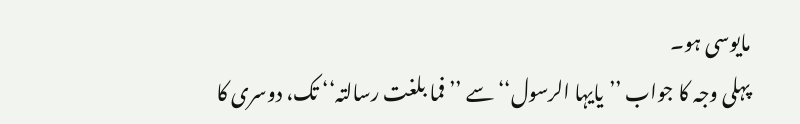مایوسی ہو۔
پہلی وجہ کا جواب ’’یایہا الرسول‘‘ سے ’’فما بلغت رسالتہ‘‘ تک، دوسری کا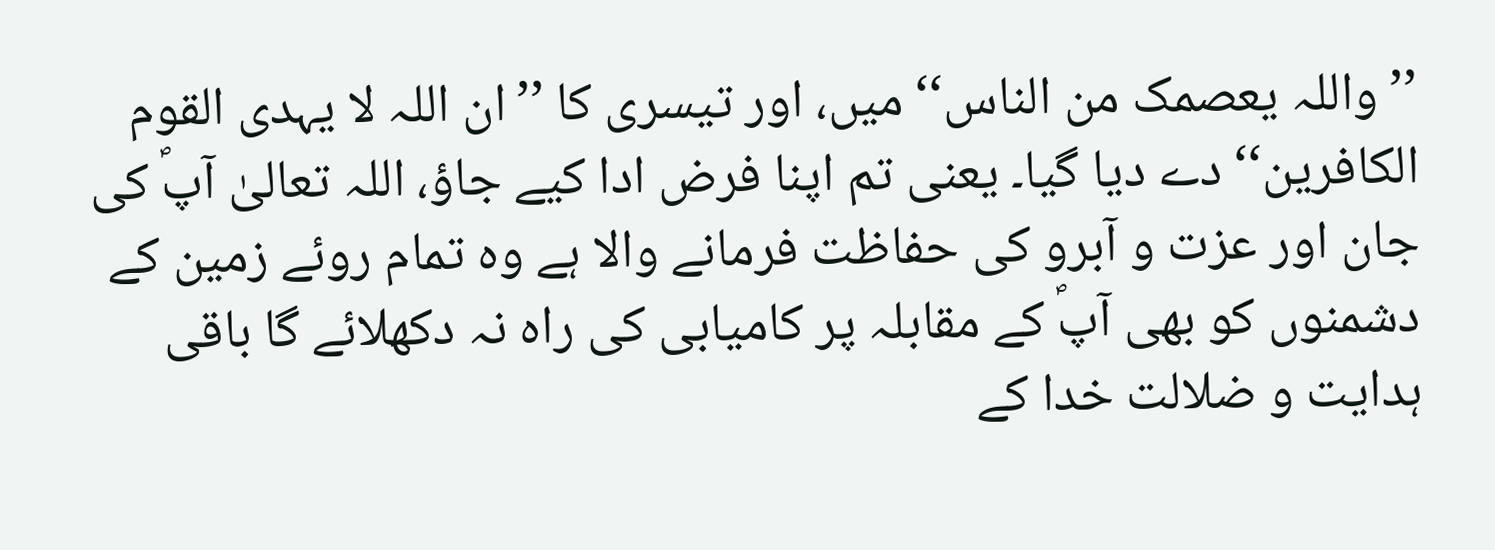’’واللہ یعصمک من الناس‘‘ میں، اور تیسری کا ’’ان اللہ لا یہدی القوم الکافرین‘‘ دے دیا گیا۔ یعنی تم اپنا فرض ادا کیے جاؤ، اللہ تعالیٰ آپؐ کی جان اور عزت و آبرو کی حفاظت فرمانے والا ہے وہ تمام روئے زمین کے دشمنوں کو بھی آپؐ کے مقابلہ پر کامیابی کی راہ نہ دکھلائے گا باقی ہدایت و ضلالت خدا کے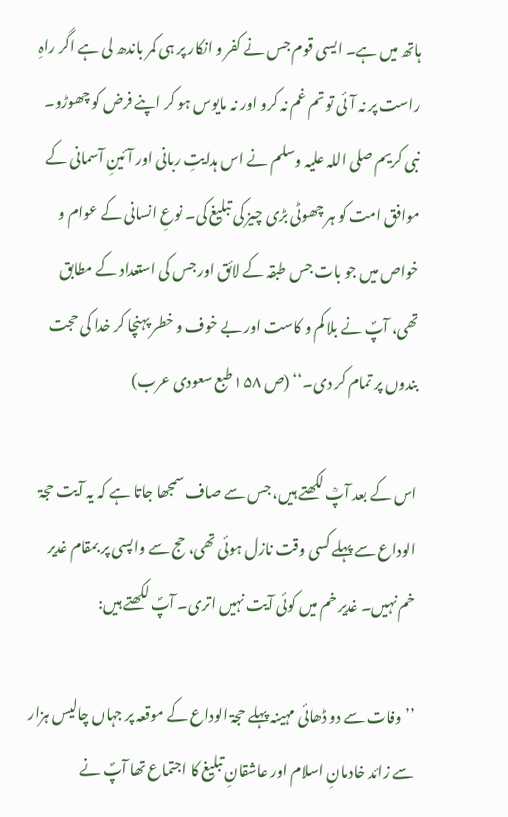ہاتھ میں ہے۔ ایسی قوم جس نے کفر و انکار پر ہی کمر باندھ لی ہے اگر راہِ راست پر نہ آئی تو تم غم نہ کرو اور نہ مایوس ہو کر اپنے فرض کو چھوڑو۔
نبی کریم صلی اللہ علیہ وسلم نے اس ہدایتِ ربانی اور آئینِ آسمانی کے موافق امت کو ہر چھوٹی بڑی چیز کی تبلیغ کی۔ نوعِ انسانی کے عوام و خواص میں جو بات جس طبقہ کے لائق اور جس کی استعداد کے مطابق تھی، آپؐ نے بلا کم و کاست اور بے خوف و خطر پہنچا کر خدا کی حجت بندوں پر تمام کر دی۔‘‘ (ص ۱۵۸ طبع سعودی عرب)

اس کے بعد آپؒ لکھتے ہیں، جس سے صاف سمجھا جاتا ہے کہ یہ آیت حجۃ الوداع سے پہلے کسی وقت نازل ہوئی تھی، حج سے واپسی پر بمقام غدیر خم نہیں۔ غدیر خم میں کوئی آیت نہیں اتری۔ آپؐ لکھتے ہیں:

’’وفات سے دو ڈھائی مہینہ پہلے حجۃ الوداع کے موقعہ پر جہاں چالیس ہزار سے زائد خادمانِ اسلام اور عاشقانِ تبلیغ کا اجتماع تھا آپؐ نے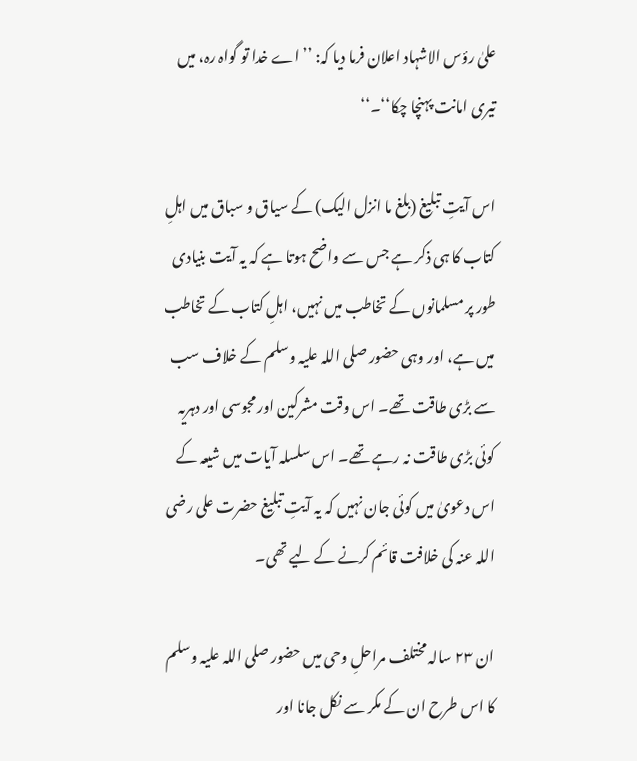علیٰ رؤس الاشہاد اعلان فرما دیا کہ: ’’اے خدا تو گواہ رہ، میں تیری امانت پہنچا چکا‘‘۔‘‘

اس آیتِ تبلیغ (بلغ ما انزل الیک) کے سیاق و سباق میں اہلِ کتاب کا ہی ذکر ہے جس سے واضح ہوتا ہے کہ یہ آیت بنیادی طور پر مسلمانوں کے تخاطب میں نہیں، اہلِ کتاب کے تخاطب میں ہے، اور وہی حضور صلی اللہ علیہ وسلم کے خلاف سب سے بڑی طاقت تھے۔ اس وقت مشرکین اور مجوسی اور دہریہ کوئی بڑی طاقت نہ رہے تھے۔ اس سلسلہ آیات میں شیعہ کے اس دعویٰ میں کوئی جان نہیں کہ یہ آیتِ تبلیغ حضرت علی رضی اللہ عنہ کی خلافت قائم کرنے کے لیے تھی۔

ان ۲۳ سالہ مختلف مراحلِ وحی میں حضور صلی اللہ علیہ وسلم کا اس طرح ان کے مکر سے نکل جانا اور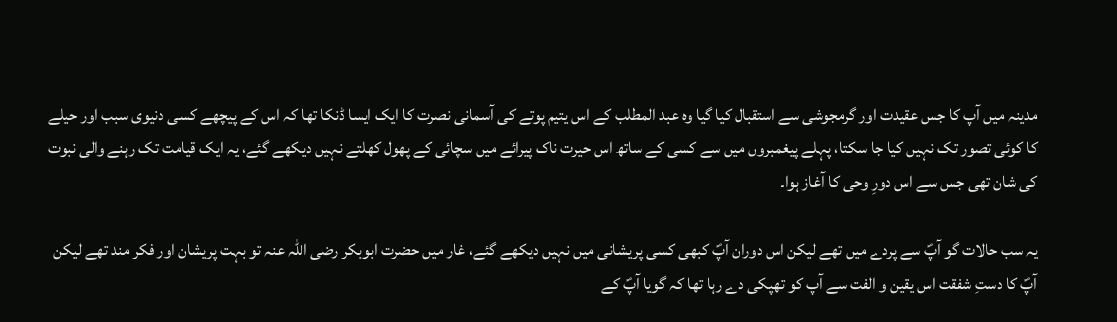مدینہ میں آپ کا جس عقیدت اور گرمجوشی سے استقبال کیا گیا وہ عبد المطلب کے اس یتیم پوتے کی آسمانی نصرت کا ایک ایسا ڈنکا تھا کہ اس کے پیچھے کسی دنیوی سبب اور حیلے کا کوئی تصور تک نہیں کیا جا سکتا، پہلے پیغمبروں میں سے کسی کے ساتھ اس حیرت ناک پیرائے میں سچائی کے پھول کھلتے نہیں دیکھے گئے، یہ ایک قیامت تک رہنے والی نبوت کی شان تھی جس سے اس دورِ وحی کا آغاز ہوا۔

یہ سب حالات گو آپؐ سے پردے میں تھے لیکن اس دوران آپؐ کبھی کسی پریشانی میں نہیں دیکھے گئے، غار میں حضرت ابوبکر رضی اللہ عنہ تو بہت پریشان اور فکر مند تھے لیکن آپؐ کا دستِ شفقت اس یقین و الفت سے آپ کو تھپکی دے رہا تھا کہ گویا آپؐ کے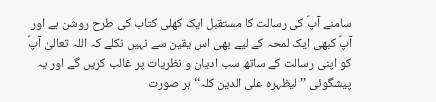سامنے آپؐ کی رسالت کا مستقبل ایک کھلی کتاب کی طرح روشن ہے اور آپؐ کبھی ایک لمحہ کے لیے بھی اس یقین سے نہیں نکلے کہ اللہ تعالیٰ آپؐ کو اپنی رسالت کے ساتھ سب ادیان و نظریات پر غالب کریں گے اور یہ پیشگوئی ’’لیظہرہ علی الدین کلہ‘‘ ہر صورت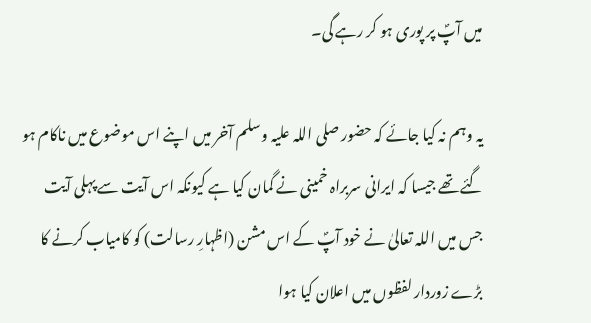میں آپؐ پر پوری ہو کر رہے گی۔

یہ وہم نہ کیا جائے کہ حضور صلی اللہ علیہ وسلم آخر میں اپنے اس موضوع میں ناکام ہو گئے تھے جیسا کہ ایرانی سربراہ خمینی نے گمان کیا ہے کیونکہ اس آیت سے پہلی آیت جس میں اللہ تعالیٰ نے خود آپؐ کے اس مشن (اظہارِ رسالت) کو کامیاب کرنے کا بڑے زوردار لفظوں میں اعلان کیا ہوا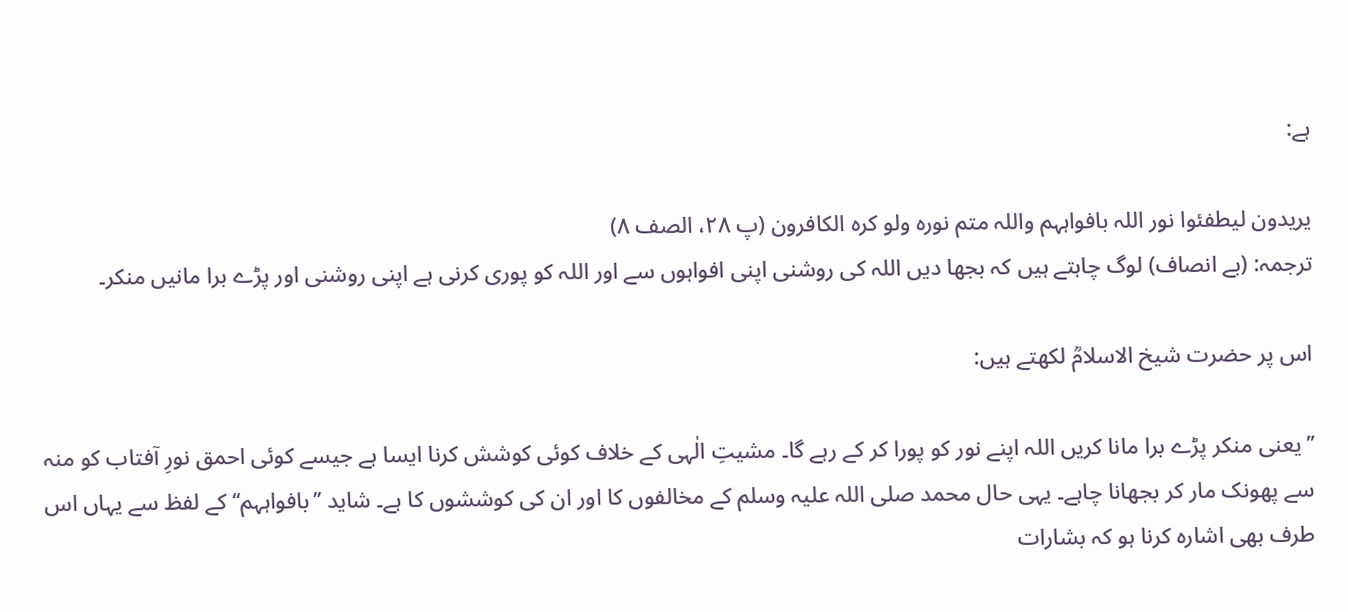ہے:

یریدون لیطفئوا نور اللہ بافواہہم واللہ متم نورہ ولو کرہ الکافرون (پ ۲۸، الصف ۸)
ترجمہ: (بے انصاف) لوگ چاہتے ہیں کہ بجھا دیں اللہ کی روشنی اپنی افواہوں سے اور اللہ کو پوری کرنی ہے اپنی روشنی اور پڑے برا مانیں منکر۔

اس پر حضرت شیخ الاسلامؒ لکھتے ہیں:

’’یعنی منکر پڑے برا مانا کریں اللہ اپنے نور کو پورا کر کے رہے گا۔ مشیتِ الٰہی کے خلاف کوئی کوشش کرنا ایسا ہے جیسے کوئی احمق نورِ آفتاب کو منہ سے پھونک مار کر بجھانا چاہے۔ یہی حال محمد صلی اللہ علیہ وسلم کے مخالفوں کا اور ان کی کوششوں کا ہے۔ شاید ’’بافواہہم‘‘ کے لفظ سے یہاں اس طرف بھی اشارہ کرنا ہو کہ بشارات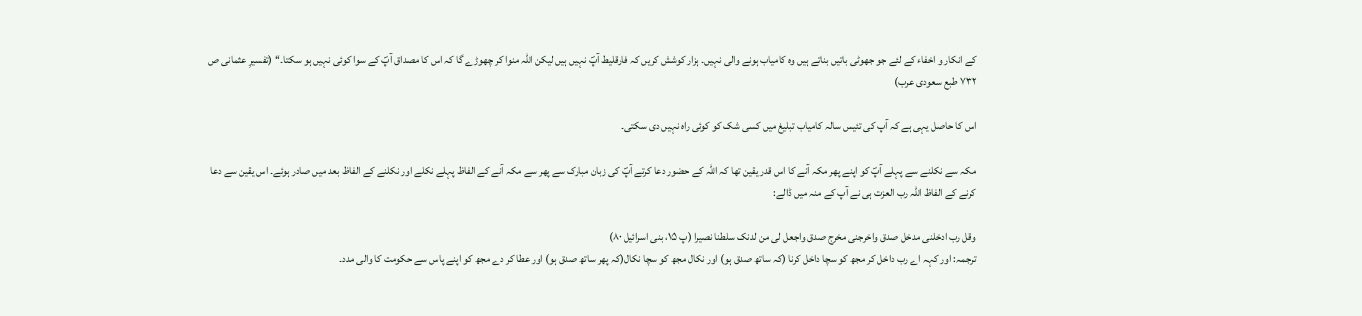کے انکار و اخفاء کے لئے جو جھوٹی باتیں بناتے ہیں وہ کامیاب ہونے والی نہیں۔ ہزار کوشش کریں کہ فارقلیط آپؐ نہیں ہیں لیکن اللہ منوا کر چھوڑے گا کہ اس کا مصداق آپؐ کے سوا کوئی نہیں ہو سکتا۔‘‘ (تفسیرِ عثمانی ص ۷۳۲ طبع سعودی عرب)

اس کا حاصل یہی ہے کہ آپ کی تئیس سالہ کامیاب تبلیغ میں کسی شک کو کوئی راہ نہیں دی سکتی۔

مکہ سے نکلنے سے پہلے آپؐ کو اپنے پھر مکہ آنے کا اس قدر یقین تھا کہ اللہ کے حضور دعا کرتے آپؐ کی زبان مبارک سے پھر سے مکہ آنے کے الفاظ پہلے نکلے اور نکلنے کے الفاظ بعد میں صادر ہوئے۔ اس یقین سے دعا کرنے کے الفاظ اللہ رب العزت ہی نے آپ کے منہ میں ڈالے:

وقل رب ادخلنی مدخل صدق واخرجنی مخرج صدق واجعل لی من لدنک سلطنا نصیرا (پ ۱۵، بنی اسرائیل ۸۰)
ترجمہ: اور کہہ اے رب داخل کر مجھ کو سچا داخل کرنا (کہ ساتھ صدق ہو) اور نکال مجھ کو سچا نکال(کہ پھر ساتھ صدق ہو) اور عطا کر دے مجھ کو اپنے پاس سے حکومت کا والی مدد۔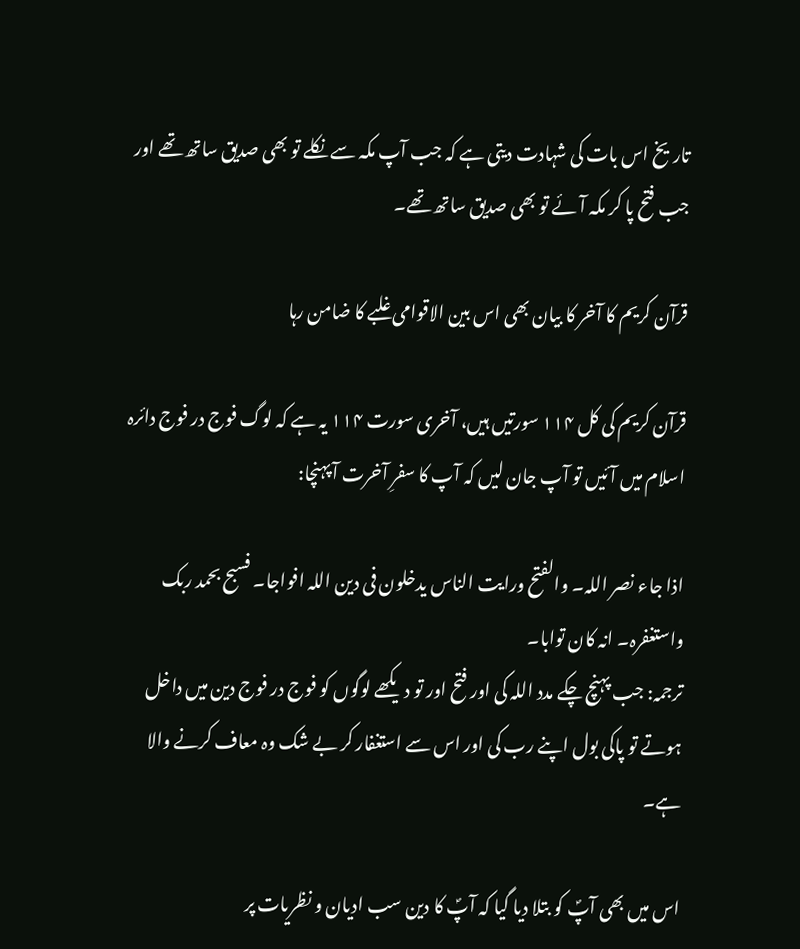تاریخ اس بات کی شہادت دیتی ہے کہ جب آپ مکہ سے نکلے تو بھی صدیق ساتھ تھے اور جب فتح پا کر مکہ آئے تو بھی صدیق ساتھ تھے۔

قرآن کریم کا آخر کا بیان بھی اس بین الاقوامی غلبے کا ضامن رہا

قرآن کریم کی کل ۱۱۴ سورتیں ہیں، آخری سورت ۱۱۴ یہ ہے کہ لوگ فوج در فوج دائرہ اسلام میں آئیں تو آپ جان لیں کہ آپ کا سفرِ آخرت آ پہنچا:

اذا جاء نصر اللہ۔ والفتح ورایت الناس یدخلون فی دین اللہ افواجا۔ فسبح بحمد ربک واستغفرہ۔ انہ کان توابا۔
ترجمہ: جب پہنچ چکے مدد اللہ کی اور فتح اور تو دیکھے لوگوں کو فوج در فوج دین میں داخل ہوتے تو پاکی بول اپنے رب کی اور اس سے استغفار کر بے شک وہ معاف کرنے والا ہے۔

اس میں بھی آپؐ کو بتلا دیا گیا کہ آپؐ کا دین سب ادیان و نظریات پر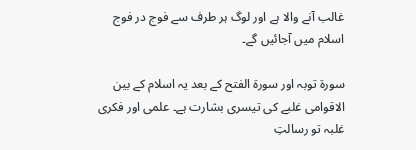غالب آنے والا ہے اور لوگ ہر طرف سے فوج در فوج اسلام میں آجائیں گے۔

سورۃ توبہ اور سورۃ الفتح کے بعد یہ اسلام کے بین الاقوامی غلبے کی تیسری بشارت ہے۔ علمی اور فکری غلبہ تو رسالتِ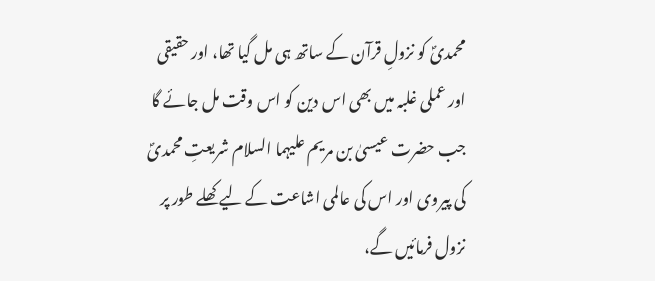محمدیؐ کو نزولِ قرآن کے ساتھ ہی مل گیا تھا، اور حقیقی اور عملی غلبہ میں بھی اس دین کو اس وقت مل جائے گا جب حضرت عیسیٰ بن مریم علیہما السلام شریعتِ محمدیؐ  کی پیروی اور اس کی عالمی اشاعت کے لیے کھلے طور پر نزول فرمائیں گے،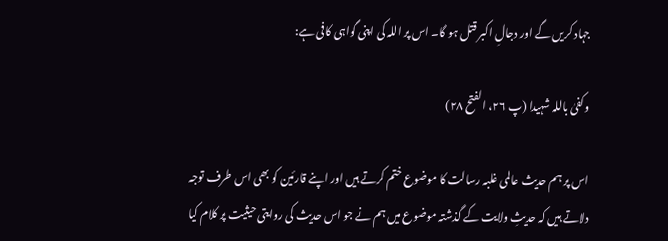جہاد کریں گے اور دجالِ اکبر قتل ہو گا۔ اس پر اللہ کی اپنی گواہی کافی ہے:

وکفیٰ باللہ شہیدا (پ ۲۶، الفتح ۲۸)

اس پر ہم حدیث عالمی غلبہ رسالت کا موضوع ختم کرتے ہیں اور اپنے قارئین کو بھی اس طرف توجہ دلاتے ہیں کہ حدیثِ ولایت کے گذشتہ موضوع میں ہم نے جو اس حدیث کی روایتی حیثیت پر کلام کیا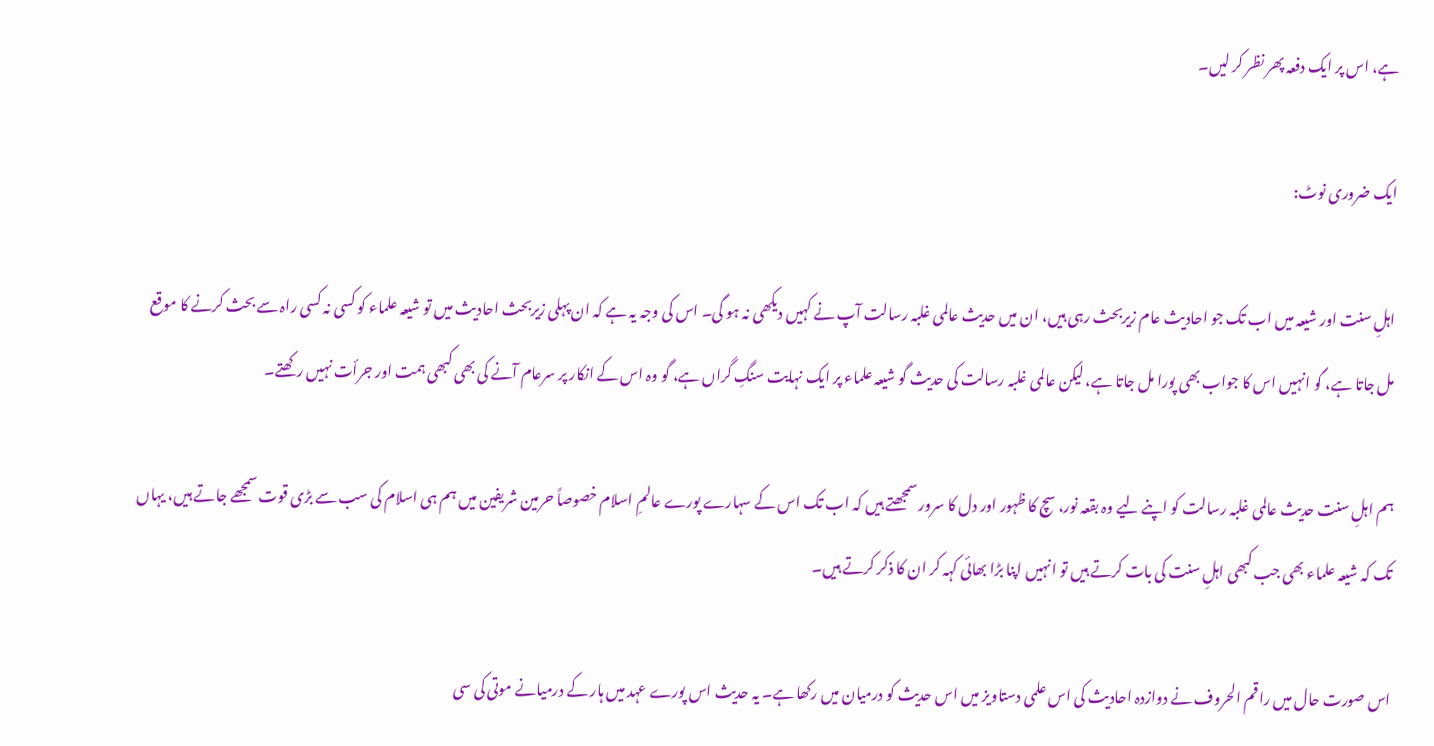ہے، اس پر ایک دفعہ پھر نظر کر لیں۔

ایک ضروری نوٹ:

اہلِ سنت اور شیعہ میں اب تک جو احادیث عام زیربحث رہی ہیں، ان میں حدیث عالمی غلبہ رسالت آپ نے کہیں دیکھی نہ ہو گی۔ اس کی وجہ یہ ہے کہ ان پہلی زیربحث احادیث میں تو شیعہ علماء کو کسی نہ کسی راہ سے بحث کرنے کا موقع مل جاتا ہے، گو انہیں اس کا جواب بھی پورا مل جاتا ہے، لیکن عالمی غلبہ رسالت کی حدیث گو شیعہ علماء پر ایک نہایت سنگِ گراں ہے، گو وہ اس کے انکار پر سرعام آنے کی بھی کبھی ہمت اور جرأت نہیں رکھتے۔

ہم اہلِ سنت حدیث عالمی غلبہ رسالت کو اپنے لیے وہ بقعہ نور، سچ کا ظہور اور دل کا سرور سمجھتے ہیں کہ اب تک اس کے سہارے پورے عالمِ اسلام خصوصاً‌ حرمین شریفین میں ہم ہی اسلام کی سب سے بڑی قوت سمجھے جاتے ہیں، یہاں تک کہ شیعہ علماء بھی جب کبھی اہلِ سنت کی بات کرتے ہیں تو انہیں اپنا بڑا بھائی کہہ کر ان کا ذکر کرتے ہیں۔

اس صورت حال میں راقم الحروف نے دوازدہ احادیث کی اس علمی دستاویز میں اس حدیث کو درمیان میں رکھا ہے۔ یہ حدیث اس پورے عہد میں ہار کے درمیانے موتی کی سی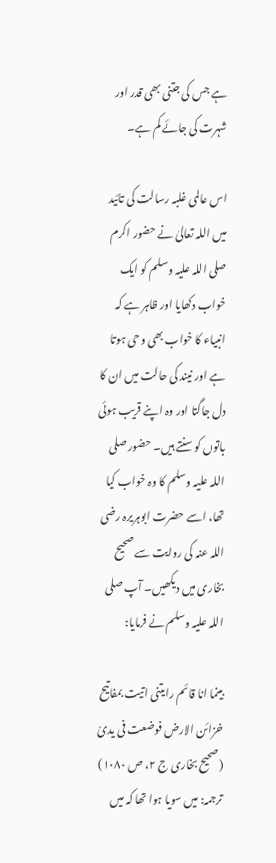ہے جس کی جتنی بھی قدر اور شہرت کی جائے کم ہے۔

اس عالمی غلبہ رسالت کی تائید میں اللہ تعالیٰ نے حضور اکرم صلی اللہ علیہ وسلم کو ایک خواب دکھایا اور ظاہر ہے کہ انبیاء کا خواب بھی وحی ہوتا ہے اور نیند کی حالت میں ان کا دل جاگتا اور وہ اپنے قریب ہوئی باتوں کو سنتے ہیں۔ حضور صلی اللہ علیہ وسلم کا وہ خواب کیا تھا، اسے حضرت ابوہریرہ رضی اللہ عنہ کی روایت سے صحیح بخاری میں دیکھیں۔ آپ صلی اللہ علیہ وسلم نے فرمایا:

بینما انا قائم رایتنی اتیت بمفاتیح خزائن الارض فوضعت فی یدیّ (صحیح بخاری ج ۲، ص ۱۰۸۰)
ترجمہ: میں سویا ہوا تھا کہ میں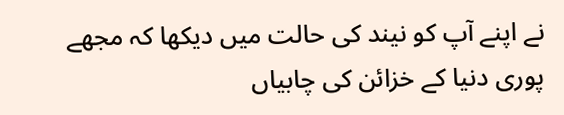نے اپنے آپ کو نیند کی حالت میں دیکھا کہ مجھے پوری دنیا کے خزائن کی چابیاں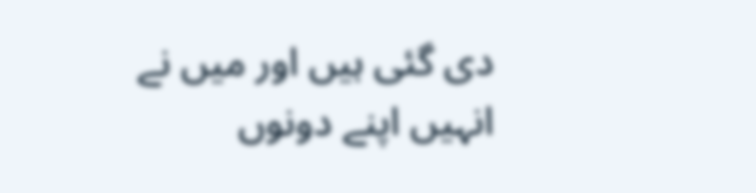دی گئی ہیں اور میں نے انہیں اپنے دونوں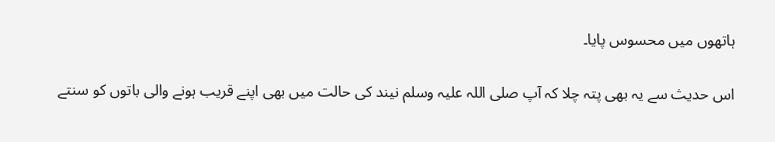ہاتھوں میں محسوس پایا۔

اس حدیث سے یہ بھی پتہ چلا کہ آپ صلی اللہ علیہ وسلم نیند کی حالت میں بھی اپنے قریب ہونے والی باتوں کو سنتے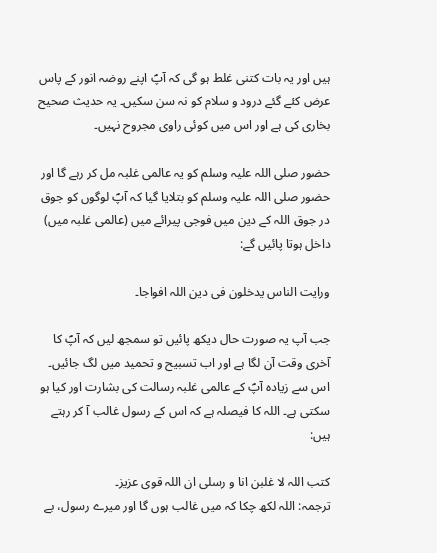ہیں اور یہ بات کتنی غلط ہو گی کہ آپؐ اپنے روضہ انور کے پاس عرض کئے گئے درود و سلام کو نہ سن سکیں۔ یہ حدیث صحیح بخاری کی ہے اور اس میں کوئی راوی مجروح نہیں۔

حضور صلی اللہ علیہ وسلم کو یہ عالمی غلبہ مل کر رہے گا اور حضور صلی اللہ علیہ وسلم کو بتلایا گیا کہ آپؐ لوگوں کو جوق در جوق اللہ کے دین میں فوجی پیرائے میں (عالمی غلبہ میں) داخل ہوتا پائیں گے:

ورایت الناس یدخلون فی دین اللہ افواجا۔

جب آپ یہ صورت حال دیکھ پائیں تو سمجھ لیں کہ آپؐ کا آخری وقت آن لگا ہے اور اب تسبیح و تحمید میں لگ جائیں۔ اس سے زیادہ آپؐ کے عالمی غلبہ رسالت کی بشارت اور کیا ہو سکتی ہے۔ اللہ کا فیصلہ ہے کہ اس کے رسول غالب آ کر رہتے ہیں:

کتب اللہ لا غلبن انا و رسلی ان اللہ قوی عزیز۔
ترجمہ: اللہ لکھ چکا کہ میں غالب ہوں گا اور میرے رسول، بے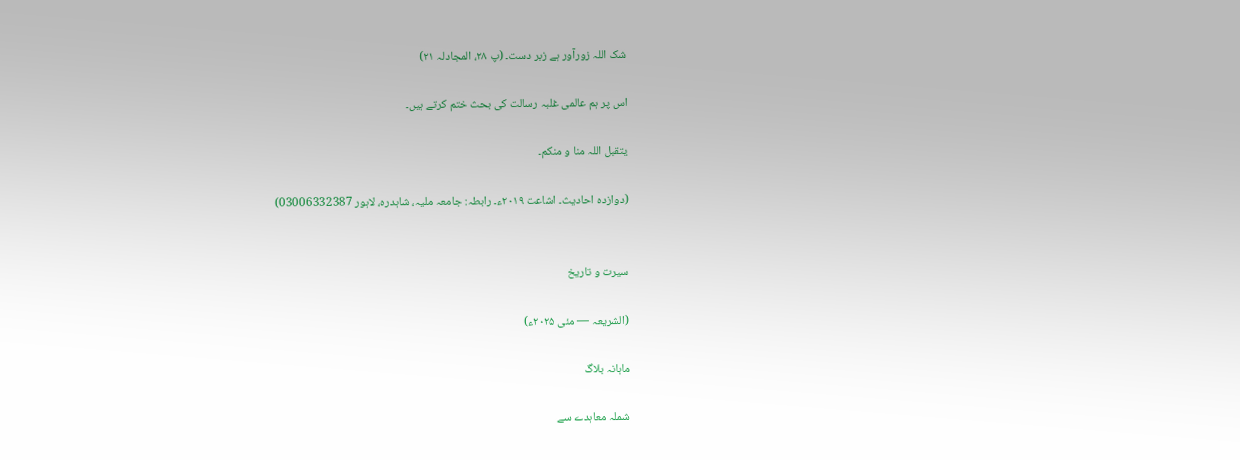شک اللہ زورآور ہے زبر دست۔ (پ ۲۸، المجادلہ ۲۱)

اس پر ہم عالمی غلبہ رسالت کی بحث ختم کرتے ہیں۔

یتقبل اللہ منا و منکم۔

(دوازدہ احادیث۔ اشاعت ۲۰۱۹ء۔ رابطہ: جامعہ ملیہ، شاہدرہ، لاہور 03006332387)


سیرت و تاریخ

(الشریعہ — مئی ۲۰۲۵ء)

ماہانہ بلاگ

شملہ معاہدے سے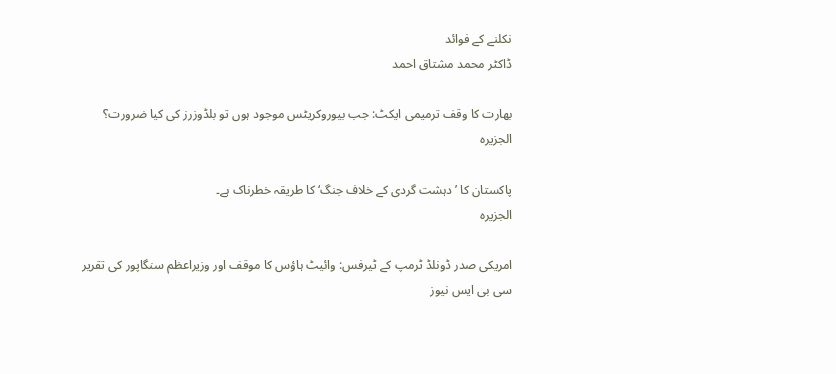نکلنے کے فوائد
ڈاکٹر محمد مشتاق احمد

بھارت کا وقف ترمیمی ایکٹ: جب بیوروکریٹس موجود ہوں تو بلڈوزرز کی کیا ضرورت؟
الجزیرہ

پاکستان کا ’دہشت گردی کے خلاف جنگ‘ کا طریقہ خطرناک ہے۔
الجزیرہ

امریکی صدر ڈونلڈ ٹرمپ کے ٹیرفس: وائیٹ ہاؤس کا موقف اور وزیراعظم سنگاپور کی تقریر
سی بی ایس نیوز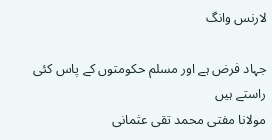لارنس وانگ

جہاد فرض ہے اور مسلم حکومتوں کے پاس کئی راستے ہیں
مولانا مفتی محمد تقی عثمانی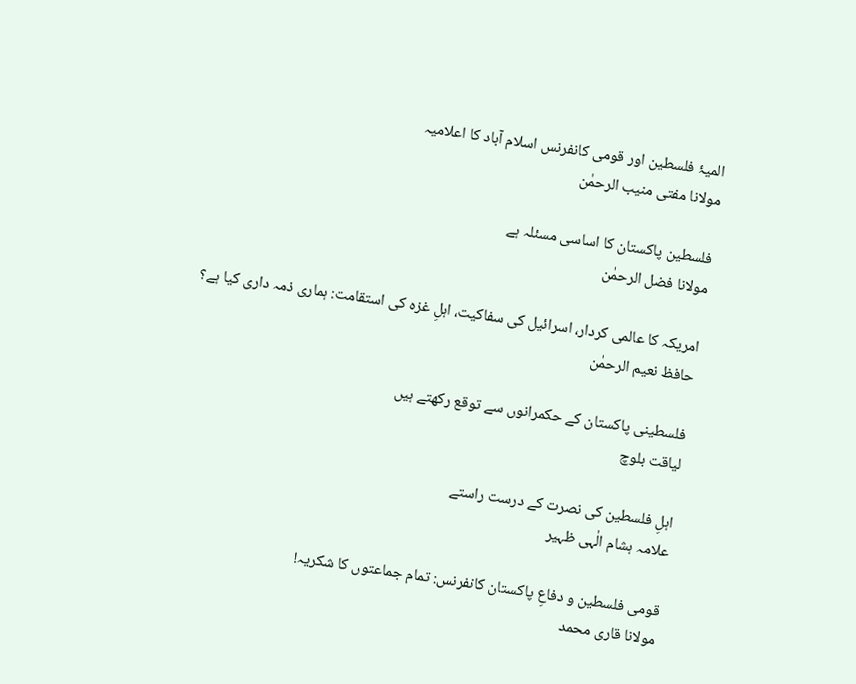المیۂ فلسطین اور قومی کانفرنس اسلام آباد کا اعلامیہ
مولانا مفتی منیب الرحمٰن

فلسطین پاکستان کا اساسی مسئلہ ہے
مولانا فضل الرحمٰن

امریکہ کا عالمی کردار، اسرائیل کی سفاکیت، اہلِ غزہ کی استقامت: ہماری ذمہ داری کیا ہے؟
حافظ نعیم الرحمٰن

فلسطینی پاکستان کے حکمرانوں سے توقع رکھتے ہیں
لیاقت بلوچ

اہلِ فلسطین کی نصرت کے درست راستے
علامہ ہشام الٰہی ظہیر

قومی فلسطین و دفاعِ پاکستان کانفرنس: تمام جماعتوں کا شکریہ!
مولانا قاری محمد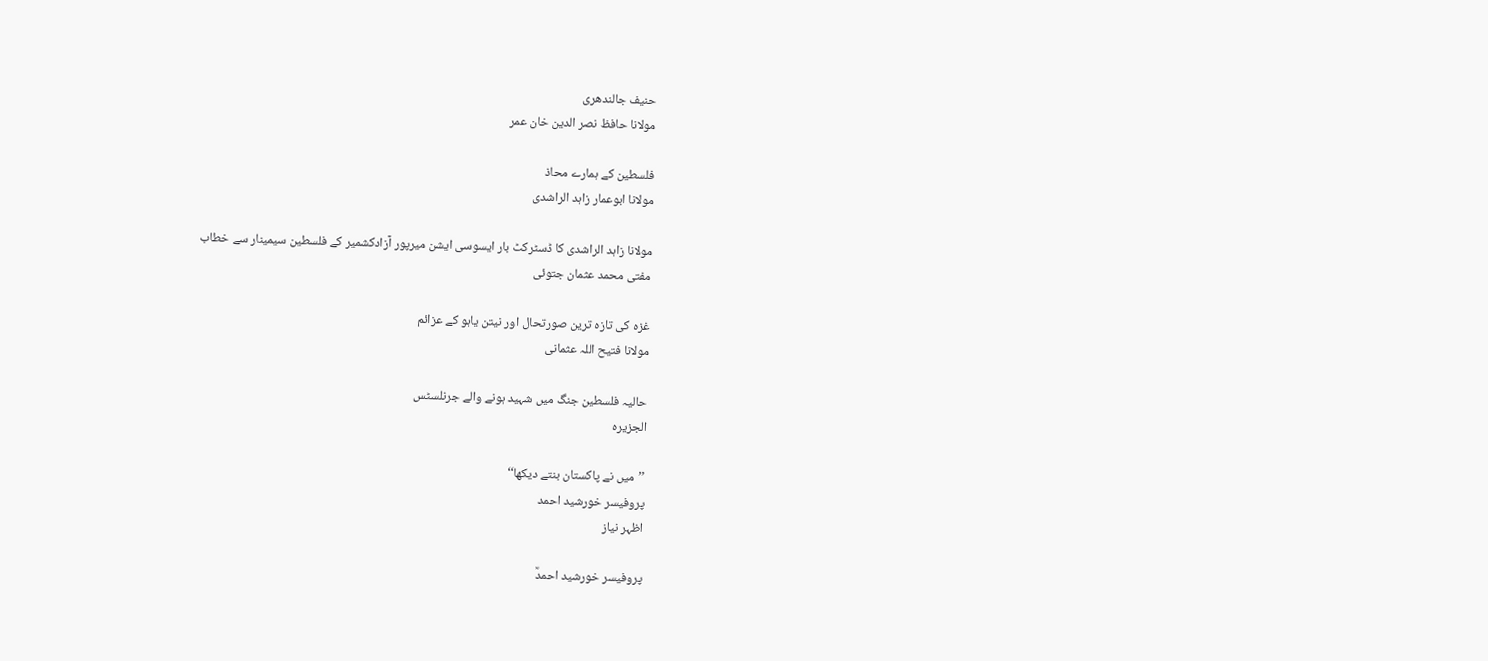حنیف جالندھری
مولانا حافظ نصر الدین خان عمر

فلسطین کے ہمارے محاذ
مولانا ابوعمار زاہد الراشدی

مولانا زاہد الراشدی کا ڈسٹرکٹ بار ایسوسی ایشن میرپور آزادکشمیر کے فلسطین سیمینار سے خطاب
مفتی محمد عثمان جتوئی

غزہ کی تازہ ترین صورتحال اور نیتن یاہو کے عزائم
مولانا فتیح اللہ عثمانی

حالیہ فلسطین جنگ میں شہید ہونے والے جرنلسٹس
الجزیرہ

’’میں نے پاکستان بنتے دیکھا‘‘
پروفیسر خورشید احمد
اظہر نیاز

پروفیسر خورشید احمدؒ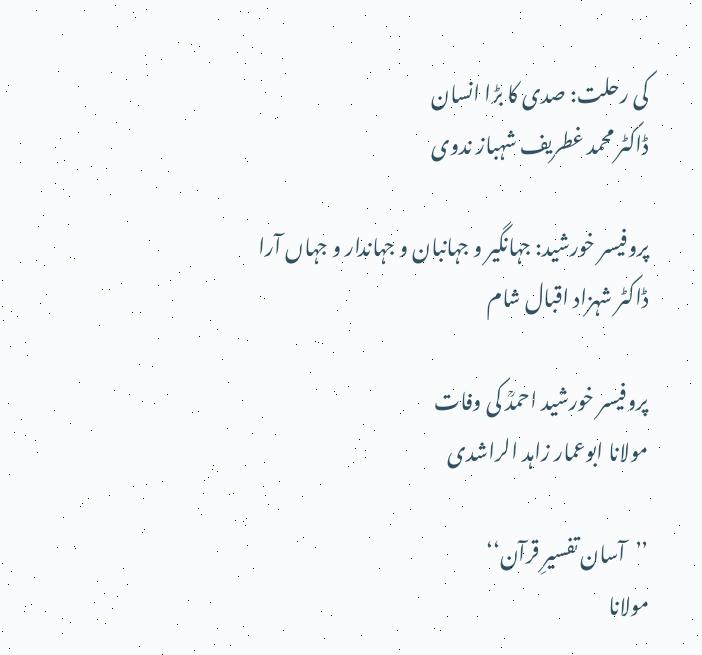کی رحلت: صدی کا بڑا انسان
ڈاکٹر محمد غطریف شہباز ندوی

پروفیسر خورشید: جہانگیر و جہانبان و جہاندار و جہاں آرا
ڈاکٹر شہزاد اقبال شام

پروفیسر خورشید احمدؒ کی وفات
مولانا ابوعمار زاہد الراشدی

’’آسان تفسیرِ قرآن‘‘
مولانا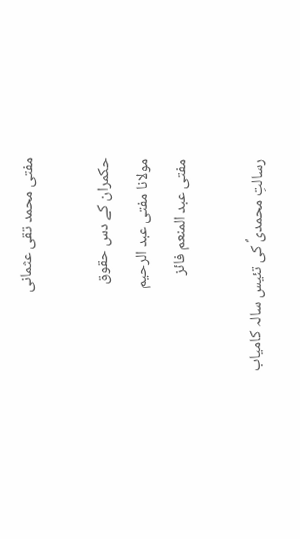مفتی محمد تقی عثمانی

حکمران کے دس حقوق
مولانا مفتی عبد الرحیم
مفتی عبد المنعم فائز

رسالتِ محمدیؐ کی تئیس سالہ کامیاب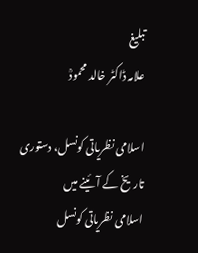تبلیغ
علامہ ڈاکٹر خالد محمودؒ

اسلامی نظریاتی کونسل، دستوری تاریخ کے آئینے میں
اسلامی نظریاتی کونسل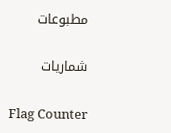مطبوعات

شماریات

Flag Counter